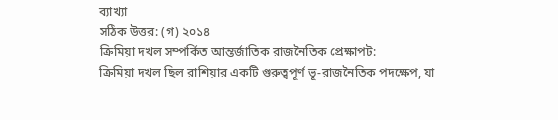ব্যাখ্যা
সঠিক উত্তর: (গ) ২০১৪
ক্রিমিয়া দখল সম্পর্কিত আন্তর্জাতিক রাজনৈতিক প্রেক্ষাপট:
ক্রিমিয়া দখল ছিল রাশিয়ার একটি গুরুত্বপূর্ণ ভূ-রাজনৈতিক পদক্ষেপ, যা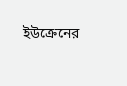ইউক্রেনের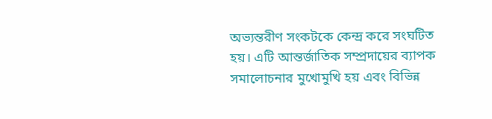অভ্যন্তরীণ সংকটকে কেন্দ্র করে সংঘটিত হয়। এটি আন্তর্জাতিক সম্প্রদায়ের ব্যাপক সমালোচনার মুখোমুখি হয় এবং বিভিন্ন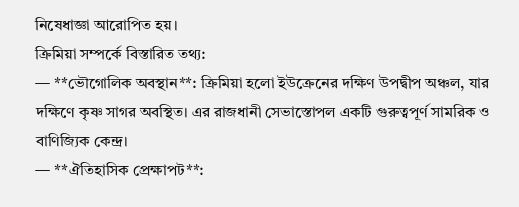নিষেধাজ্ঞা আরোপিত হয়।
ক্রিমিয়া সম্পর্কে বিস্তারিত তথ্য:
— **ভৌগোলিক অবস্থান**: ক্রিমিয়া হলো ইউক্রেনের দক্ষিণ উপদ্বীপ অঞ্চল, যার দক্ষিণে কৃষ্ণ সাগর অবস্থিত। এর রাজধানী সেভাস্তোপল একটি গুরুত্বপূর্ণ সামরিক ও বাণিজ্যিক কেন্দ্র।
— **ঐতিহাসিক প্রেক্ষাপট**: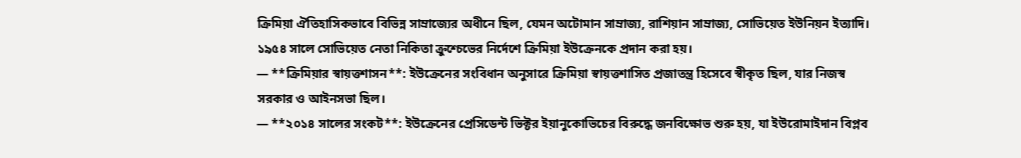ক্রিমিয়া ঐতিহাসিকভাবে বিভিন্ন সাম্রাজ্যের অধীনে ছিল, যেমন অটোমান সাম্রাজ্য, রাশিয়ান সাম্রাজ্য, সোভিয়েত ইউনিয়ন ইত্যাদি। ১৯৫৪ সালে সোভিয়েত নেতা নিকিতা ক্রুশ্চেভের নির্দেশে ক্রিমিয়া ইউক্রেনকে প্রদান করা হয়।
— **ক্রিমিয়ার স্বায়ত্তশাসন**: ইউক্রেনের সংবিধান অনুসারে ক্রিমিয়া স্বায়ত্তশাসিত প্রজাতন্ত্র হিসেবে স্বীকৃত ছিল, যার নিজস্ব সরকার ও আইনসভা ছিল।
— **২০১৪ সালের সংকট**: ইউক্রেনের প্রেসিডেন্ট ভিক্টর ইয়ানুকোভিচের বিরুদ্ধে জনবিক্ষোভ শুরু হয়, যা ইউরোমাইদান বিপ্লব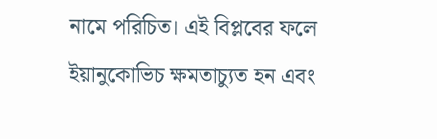নামে পরিচিত। এই বিপ্লবের ফলে ইয়ানুকোভিচ ক্ষমতাচ্যুত হন এবং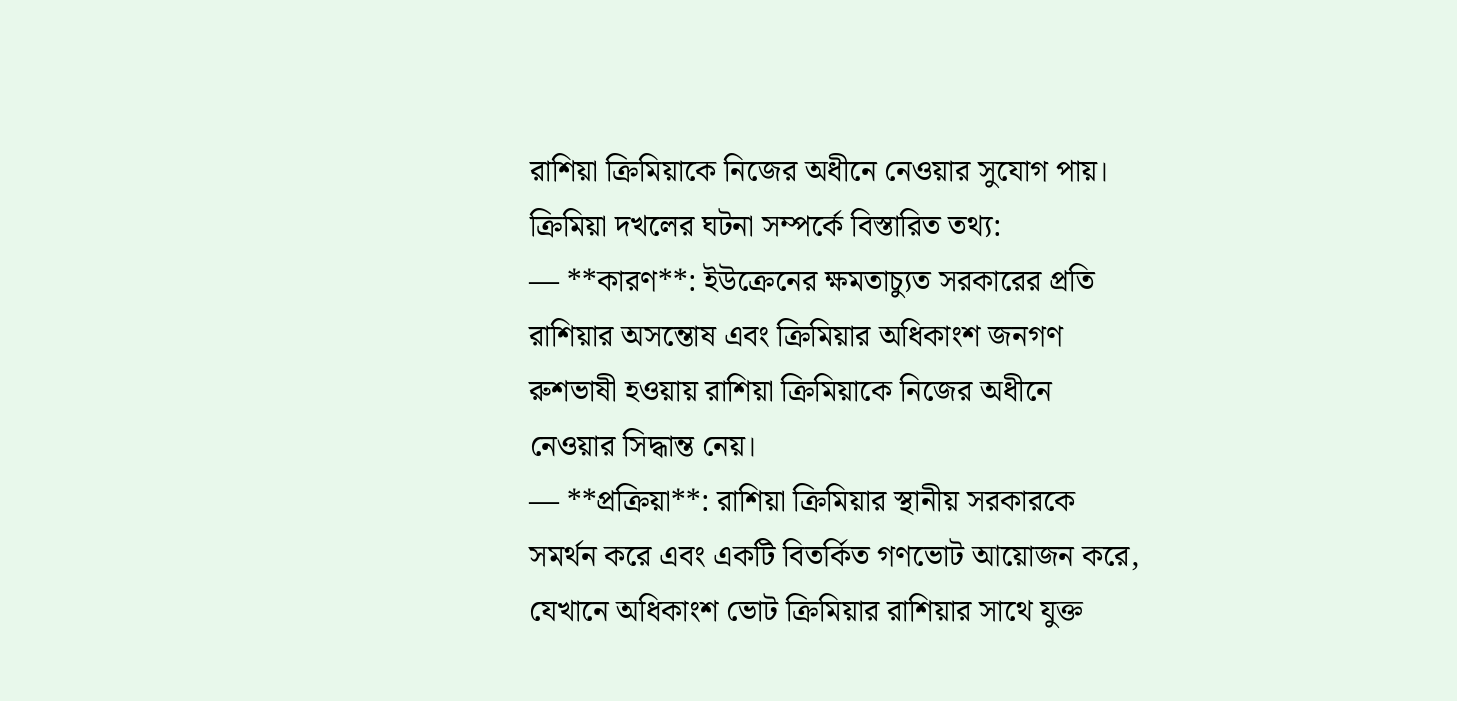রাশিয়া ক্রিমিয়াকে নিজের অধীনে নেওয়ার সুযোগ পায়।
ক্রিমিয়া দখলের ঘটনা সম্পর্কে বিস্তারিত তথ্য:
— **কারণ**: ইউক্রেনের ক্ষমতাচ্যুত সরকারের প্রতি রাশিয়ার অসন্তোষ এবং ক্রিমিয়ার অধিকাংশ জনগণ রুশভাষী হওয়ায় রাশিয়া ক্রিমিয়াকে নিজের অধীনে নেওয়ার সিদ্ধান্ত নেয়।
— **প্রক্রিয়া**: রাশিয়া ক্রিমিয়ার স্থানীয় সরকারকে সমর্থন করে এবং একটি বিতর্কিত গণভোট আয়োজন করে, যেখানে অধিকাংশ ভোট ক্রিমিয়ার রাশিয়ার সাথে যুক্ত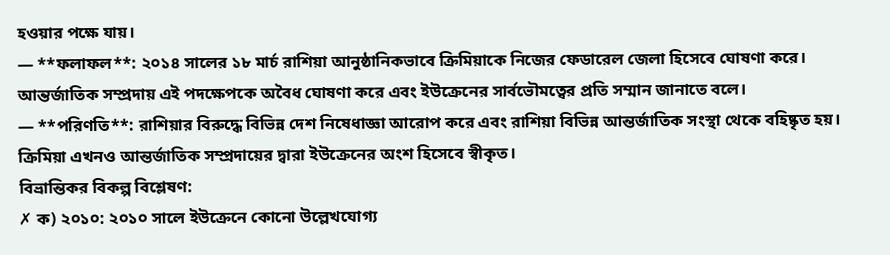হওয়ার পক্ষে যায়।
— **ফলাফল**: ২০১৪ সালের ১৮ মার্চ রাশিয়া আনুষ্ঠানিকভাবে ক্রিমিয়াকে নিজের ফেডারেল জেলা হিসেবে ঘোষণা করে। আন্তর্জাতিক সম্প্রদায় এই পদক্ষেপকে অবৈধ ঘোষণা করে এবং ইউক্রেনের সার্বভৌমত্বের প্রতি সম্মান জানাতে বলে।
— **পরিণতি**: রাশিয়ার বিরুদ্ধে বিভিন্ন দেশ নিষেধাজ্ঞা আরোপ করে এবং রাশিয়া বিভিন্ন আন্তর্জাতিক সংস্থা থেকে বহিষ্কৃত হয়। ক্রিমিয়া এখনও আন্তর্জাতিক সম্প্রদায়ের দ্বারা ইউক্রেনের অংশ হিসেবে স্বীকৃত।
বিভ্রান্তিকর বিকল্প বিশ্লেষণ:
✗ ক) ২০১০: ২০১০ সালে ইউক্রেনে কোনো উল্লেখযোগ্য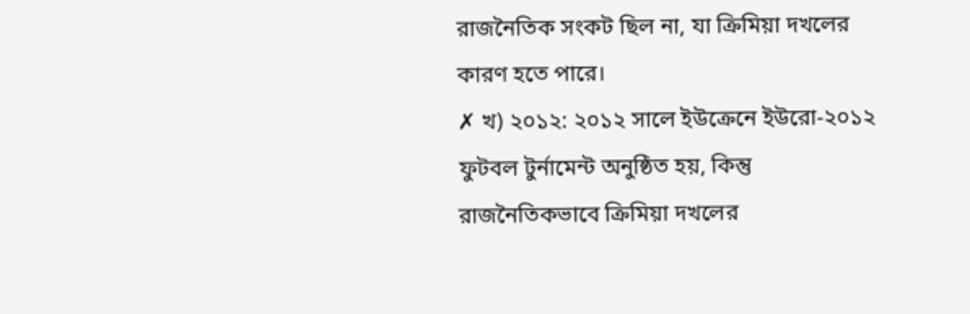রাজনৈতিক সংকট ছিল না, যা ক্রিমিয়া দখলের কারণ হতে পারে।
✗ খ) ২০১২: ২০১২ সালে ইউক্রেনে ইউরো-২০১২ ফুটবল টুর্নামেন্ট অনুষ্ঠিত হয়, কিন্তু রাজনৈতিকভাবে ক্রিমিয়া দখলের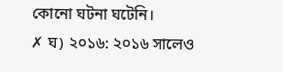কোনো ঘটনা ঘটেনি।
✗ ঘ) ২০১৬: ২০১৬ সালেও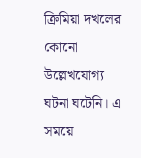ক্রিমিয়া দখলের কোনো উল্লেখযোগ্য ঘটনা ঘটেনি। এ সময়ে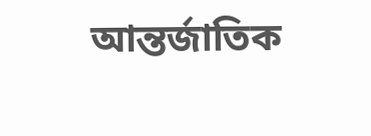আন্তর্জাতিক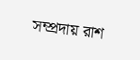সম্প্রদায় রাশ